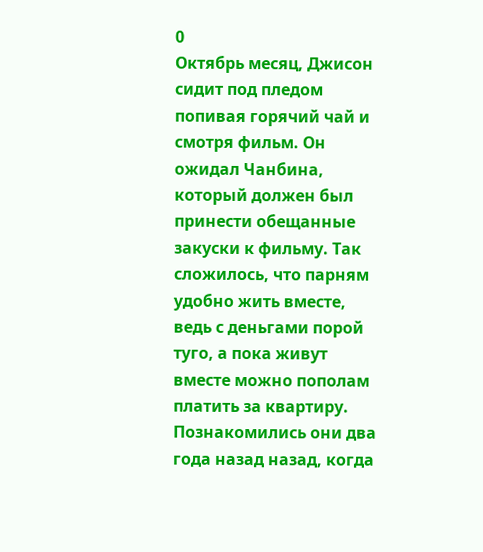0
Октябрь месяц, Джисон сидит под пледом попивая горячий чай и смотря фильм. Он ожидал Чанбина, который должен был принести обещанные закуски к фильму. Так сложилось, что парням удобно жить вместе, ведь с деньгами порой туго, а пока живут вместе можно пополам платить за квартиру. Познакомились они два года назад назад, когда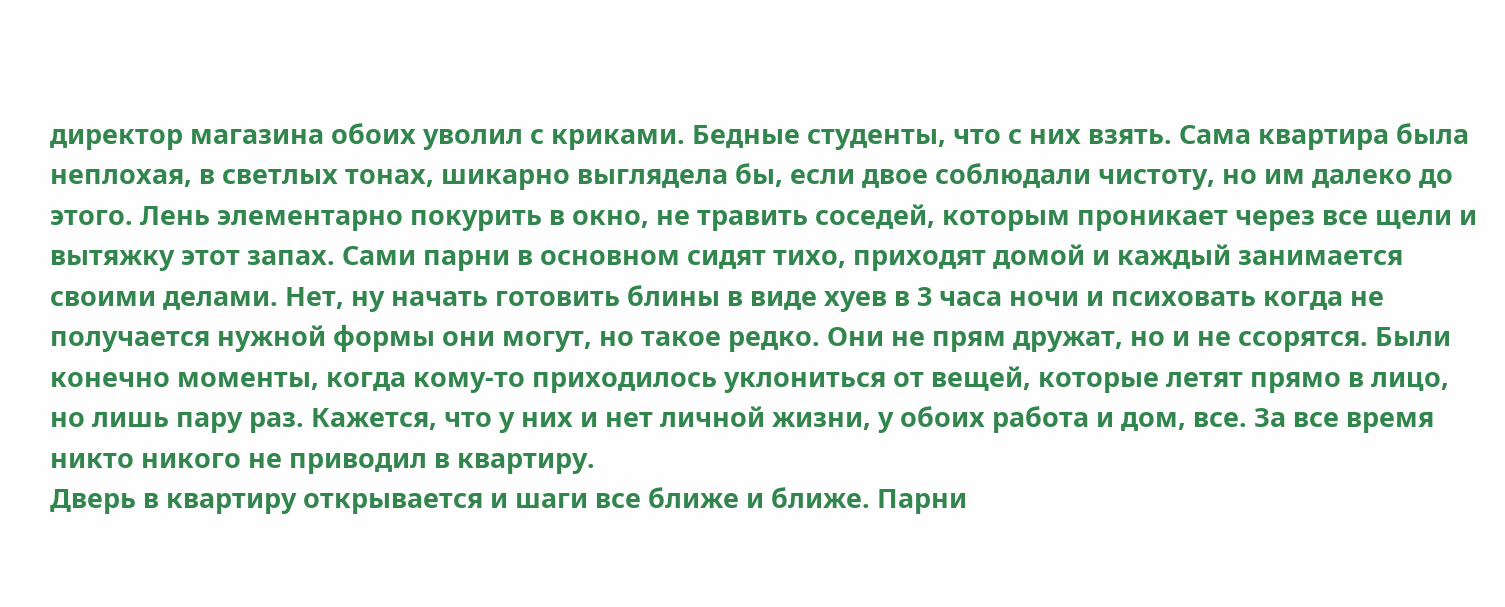директор магазина обоих уволил с криками. Бедные студенты, что с них взять. Сама квартира была неплохая, в светлых тонах, шикарно выглядела бы, если двое соблюдали чистоту, но им далеко до этого. Лень элементарно покурить в окно, не травить соседей, которым проникает через все щели и вытяжку этот запах. Сами парни в основном сидят тихо, приходят домой и каждый занимается своими делами. Нет, ну начать готовить блины в виде хуев в 3 часа ночи и психовать когда не получается нужной формы они могут, но такое редко. Они не прям дружат, но и не ссорятся. Были конечно моменты, когда кому-то приходилось уклониться от вещей, которые летят прямо в лицо, но лишь пару раз. Кажется, что у них и нет личной жизни, у обоих работа и дом, все. За все время никто никого не приводил в квартиру.
Дверь в квартиру открывается и шаги все ближе и ближе. Парни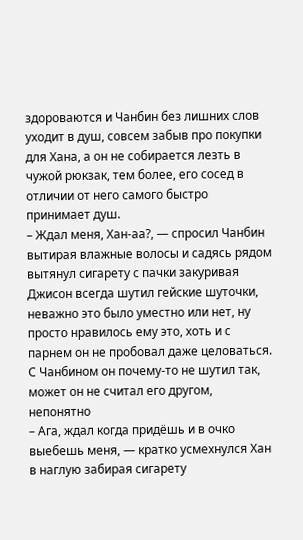здороваются и Чанбин без лишних слов уходит в душ, совсем забыв про покупки для Хана, а он не собирается лезть в чужой рюкзак, тем более, его сосед в отличии от него самого быстро принимает душ.
– Ждал меня, Хан-аа?, — спросил Чанбин вытирая влажные волосы и садясь рядом вытянул сигарету с пачки закуривая
Джисон всегда шутил гейские шуточки, неважно это было уместно или нет, ну просто нравилось ему это, хоть и с парнем он не пробовал даже целоваться. С Чанбином он почему-то не шутил так, может он не считал его другом, непонятно
– Ага, ждал когда придёшь и в очко выебешь меня, — кратко усмехнулся Хан в наглую забирая сигарету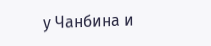у Чанбина и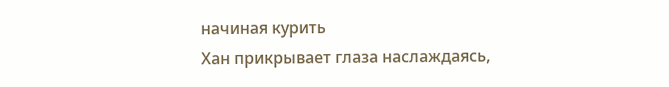начиная курить
Хан прикрывает глаза наслаждаясь,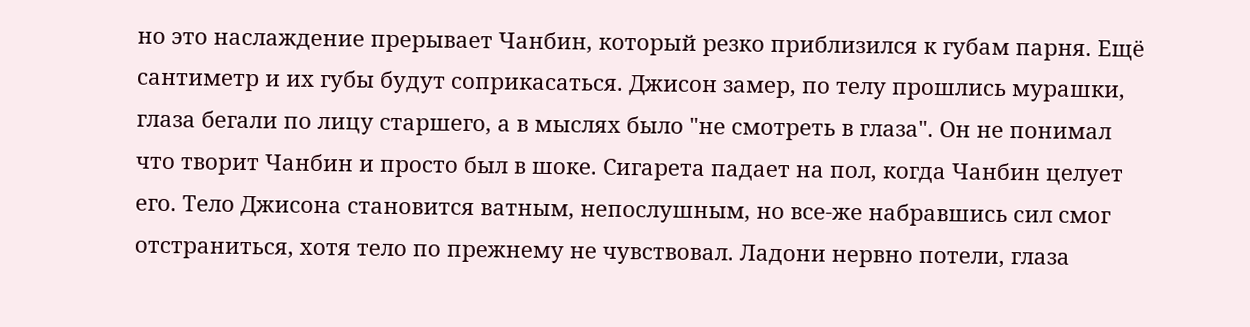но это наслаждение прерывает Чанбин, который резко приблизился к губам парня. Ещё сантиметр и их губы будут соприкасаться. Джисон замер, по телу прошлись мурашки, глаза бегали по лицу старшего, а в мыслях было "не смотреть в глаза". Он не понимал что творит Чанбин и просто был в шоке. Сигарета падает на пол, когда Чанбин целует его. Тело Джисона становится ватным, непослушным, но все-же набравшись сил смог отстраниться, хотя тело по прежнему не чувствовал. Ладони нервно потели, глаза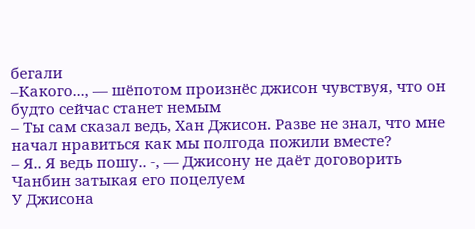бегали
–Какого..., — шёпотом произнёс джисон чувствуя, что он будто сейчас станет немым
– Ты сам сказал ведь, Хан Джисон. Разве не знал, что мне начал нравиться как мы полгода пожили вместе?
– Я.. Я ведь пошу.. -, — Джисону не даёт договорить Чанбин затыкая его поцелуем
У Джисона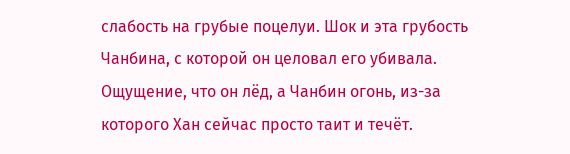слабость на грубые поцелуи. Шок и эта грубость Чанбина, с которой он целовал его убивала. Ощущение, что он лёд, а Чанбин огонь, из-за которого Хан сейчас просто таит и течёт.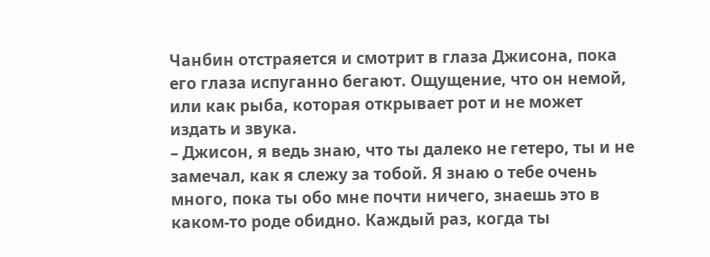Чанбин отстраяется и смотрит в глаза Джисона, пока его глаза испуганно бегают. Ощущение, что он немой, или как рыба, которая открывает рот и не может издать и звука.
– Джисон, я ведь знаю, что ты далеко не гетеро, ты и не замечал, как я слежу за тобой. Я знаю о тебе очень много, пока ты обо мне почти ничего, знаешь это в каком-то роде обидно. Каждый раз, когда ты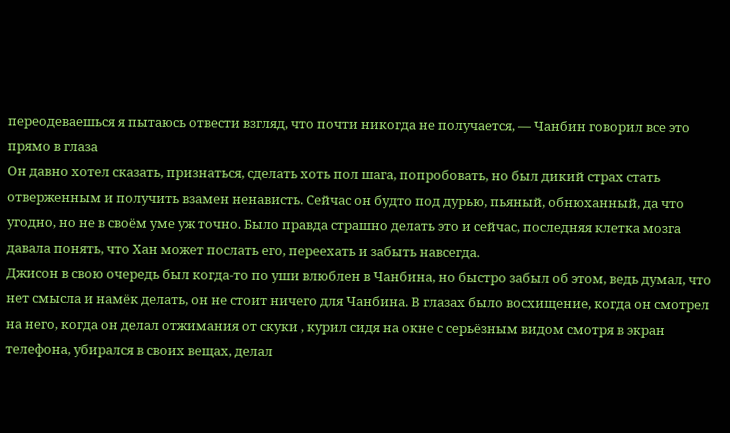переодеваешься я пытаюсь отвести взгляд, что почти никогда не получается, — Чанбин говорил все это прямо в глаза
Он давно хотел сказать, признаться, сделать хоть пол шага, попробовать, но был дикий страх стать отверженным и получить взамен ненависть. Сейчас он будто под дурью, пьяный, обнюханный, да что угодно, но не в своём уме уж точно. Было правда страшно делать это и сейчас, последняя клетка мозга давала понять, что Хан может послать его, переехать и забыть навсегда.
Джисон в свою очередь был когда-то по уши влюблен в Чанбина, но быстро забыл об этом, ведь думал, что нет смысла и намёк делать, он не стоит ничего для Чанбина. В глазах было восхищение, когда он смотрел на него, когда он делал отжимания от скуки , курил сидя на окне с серьёзным видом смотря в экран телефона, убирался в своих вещах, делал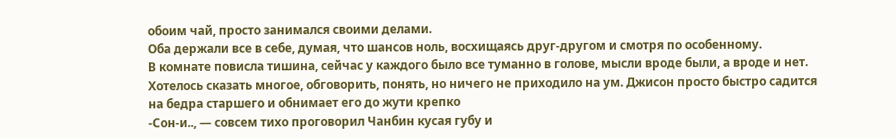обоим чай, просто занимался своими делами.
Оба держали все в себе, думая, что шансов ноль, восхищаясь друг-другом и смотря по особенному.
В комнате повисла тишина, сейчас у каждого было все туманно в голове, мысли вроде были, а вроде и нет. Хотелось сказать многое, обговорить, понять, но ничего не приходило на ум. Джисон просто быстро садится на бедра старшего и обнимает его до жути крепко
-Сон-и.., — совсем тихо проговорил Чанбин кусая губу и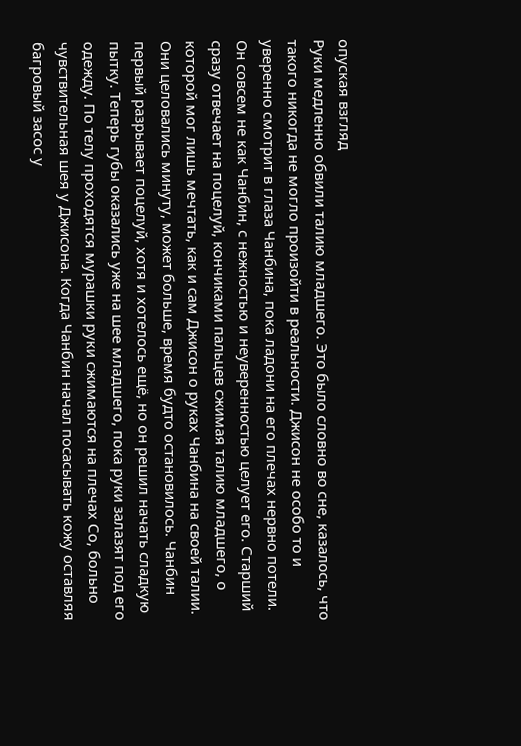опуская взгляд
Руки медленно обвили талию младшего. Это было словно во сне, казалось, что такого никогда не могло произойти в реальности. Джисон не особо то и уверенно смотрит в глаза Чанбина, пока ладони на его плечах нервно потели. Он совсем не как Чанбин, с нежностью и неуверенностью целует его. Старший сразу отвечает на поцелуй, кончиками пальцев сжимая талию младшего, о которой мог лишь мечтать, как и сам Джисон о руках Чанбина на своей талии. Они целовались минуту, может больше, время будто остановилось. Чанбин первый разрывает поцелуй, хотя и хотелось ещё, но он решил начать сладкую пытку. Теперь губы оказались уже на шее младшего, пока руки залазят под его одежду. По телу проходятся мурашки руки сжимаются на плечах Со, больно чувствительная шея у Джисона. Когда Чанбин начал посасывать кожу оставляя багровый засос у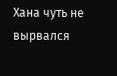Хана чуть не вырвался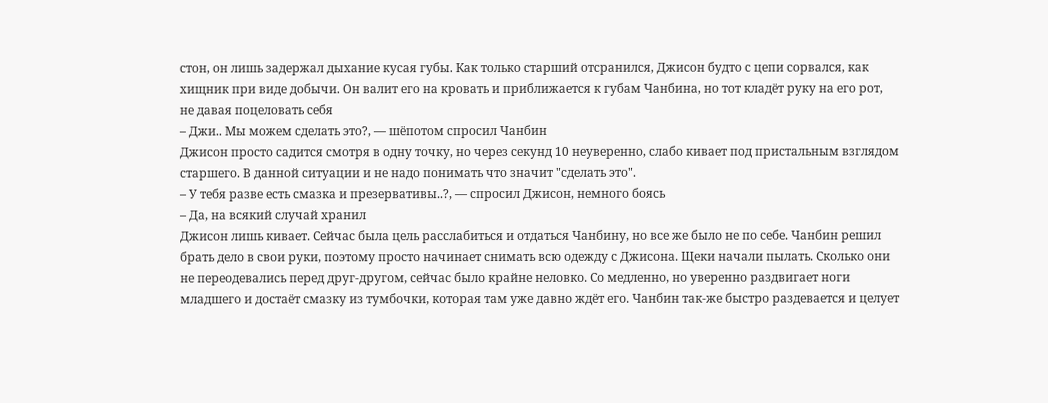стон, он лишь задержал дыхание кусая губы. Как только старший отсранился, Джисон будто с цепи сорвался, как хищник при виде добычи. Он валит его на кровать и приближается к губам Чанбина, но тот кладёт руку на его рот, не давая поцеловать себя
– Джи.. Мы можем сделать это?, — шёпотом спросил Чанбин
Джисон просто садится смотря в одну точку, но через секунд 10 неуверенно, слабо кивает под пристальным взглядом старшего. В данной ситуации и не надо понимать что значит "сделать это".
– У тебя разве есть смазка и презервативы..?, — спросил Джисон, немного боясь
– Да, на всякий случай хранил
Джисон лишь кивает. Сейчас была цель расслабиться и отдаться Чанбину, но все же было не по себе. Чанбин решил брать дело в свои руки, поэтому просто начинает снимать всю одежду с Джисона. Щеки начали пылать. Сколько они не переодевались перед друг-другом, сейчас было крайне неловко. Со медленно, но уверенно раздвигает ноги младшего и достаёт смазку из тумбочки, которая там уже давно ждёт его. Чанбин так-же быстро раздевается и целует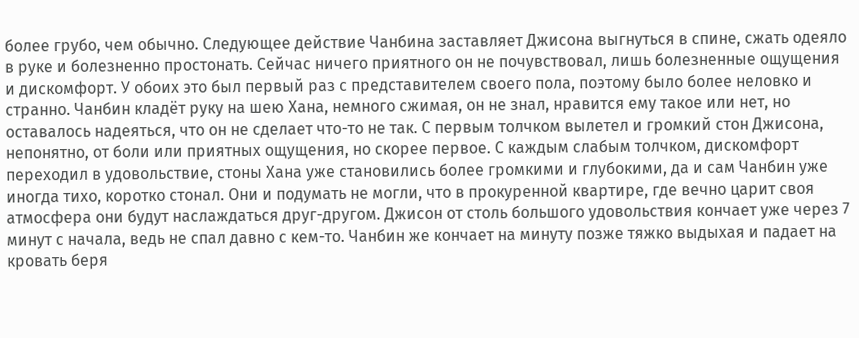более грубо, чем обычно. Следующее действие Чанбина заставляет Джисона выгнуться в спине, сжать одеяло в руке и болезненно простонать. Сейчас ничего приятного он не почувствовал, лишь болезненные ощущения и дискомфорт. У обоих это был первый раз с представителем своего пола, поэтому было более неловко и странно. Чанбин кладёт руку на шею Хана, немного сжимая, он не знал, нравится ему такое или нет, но оставалось надеяться, что он не сделает что-то не так. С первым толчком вылетел и громкий стон Джисона, непонятно, от боли или приятных ощущения, но скорее первое. С каждым слабым толчком, дискомфорт переходил в удовольствие, стоны Хана уже становились более громкими и глубокими, да и сам Чанбин уже иногда тихо, коротко стонал. Они и подумать не могли, что в прокуренной квартире, где вечно царит своя атмосфера они будут наслаждаться друг-другом. Джисон от столь большого удовольствия кончает уже через 7 минут с начала, ведь не спал давно с кем-то. Чанбин же кончает на минуту позже тяжко выдыхая и падает на кровать беря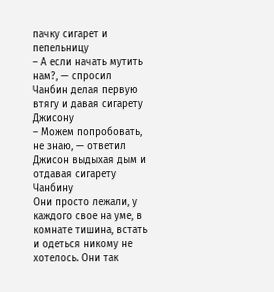пачку сигарет и пепельницу
– А если начать мутить нам?, — спросил Чанбин делая первую втягу и давая сигарету Джисону
– Можем попробовать, не знаю, — ответил Джисон выдыхая дым и отдавая сигарету Чанбину
Они просто лежали, у каждого свое на уме, в комнате тишина, встать и одеться никому не хотелось. Они так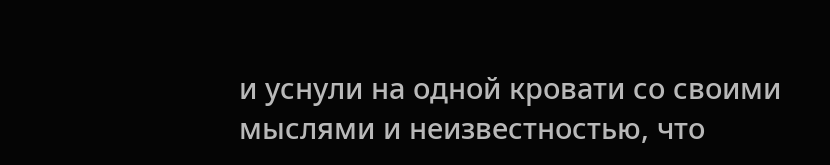и уснули на одной кровати со своими мыслями и неизвестностью, что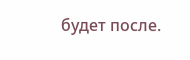будет после.